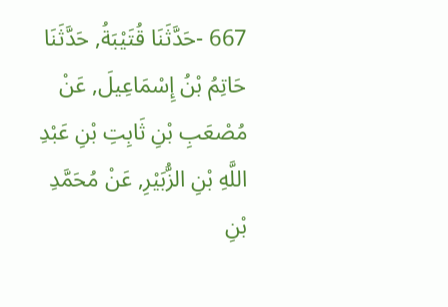667 -حَدَّثَنَا قُتَيْبَةُ, حَدَّثَنَا حَاتِمُ بْنُ إِسْمَاعِيلَ, عَنْ مُصْعَبِ بْنِ ثَابِتِ بْنِ عَبْدِ اللَّهِ بْنِ الزُّبَيْرِ, عَنْ مُحَمَّدِ بْنِ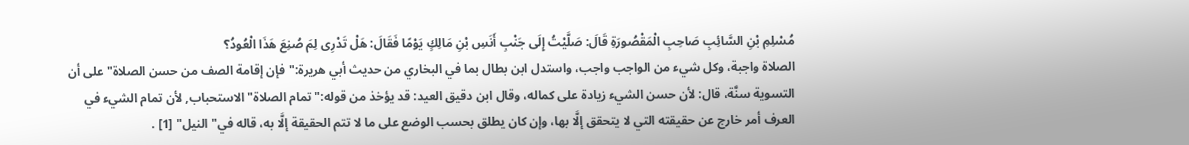مُسْلِمِ بْنِ السَّائِبِ صَاحِبِ الْمَقْصُورَةِ قَالَ: صَلَّيْتُ إِلَى جَنْبِ أَنَسِ بْنِ مَالِكٍ يَوْمًا فَقَالَ: هَلْ تَدْرِى لِمَ صُنِعَ هَذَا الْعُودُ؟
الصلاة واجبة، وكل شيء من الواجب واجب، واستدل ابن بطال بما في البخاري من حديث أبي هريرة:"فإن إقامة الصف من حسن الصلاة"على أن التسوية سنَّة، قال: لأن حسن الشيء زيادة على كماله، وقال ابن دقيق العيد: قد يؤخذ من قوله:"تمام الصلاة"الاستحباب, لأن تمام الشيء في العرف أمر خارج عن حقيقته التي لا يتحقق إلَّا بها، وإن كان يطلق بحسب الوضع على ما لا تتم الحقيقة إلَّا به، قاله في"النيل" [1] .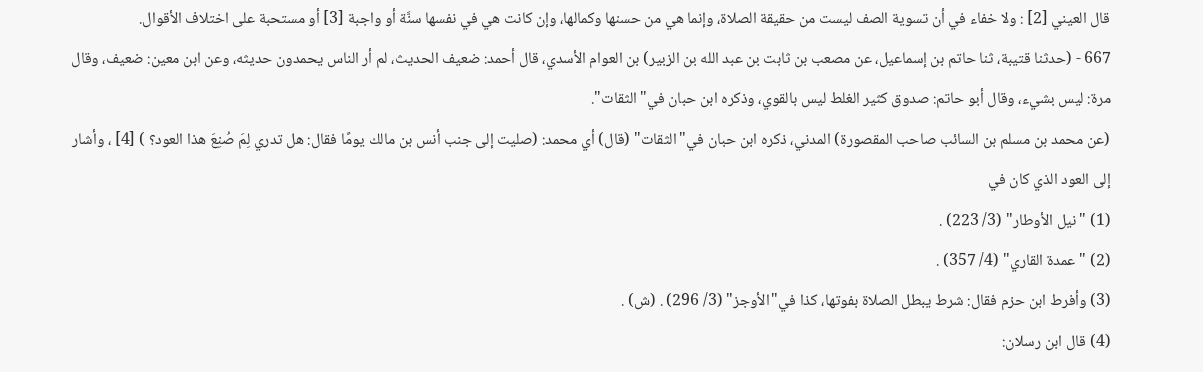قال العيني [2] : ولا خفاء في أن تسوية الصف ليست من حقيقة الصلاة، وإنما هي من حسنها وكمالها، وإن كانت هي في نفسها سنَّة أو واجبة [3] أو مستحبة على اختلاف الأقوال.
667 - (حدثنا قتيبة، ثنا حاتم بن إسماعيل، عن مصعب بن ثابت بن عبد الله بن الزبير) بن العوام الأسدي، قال أحمد: ضعيف الحديث، لم أر الناس يحمدون حديثه، وعن ابن معين: ضعيف، وقال مرة: ليس بشيء، وقال أبو حاتم: صدوق كثير الغلط ليس بالقوي، وذكره ابن حبان في"الثقات".
(عن محمد بن مسلم بن السائب صاحب المقصورة) المدني، ذكره ابن حبان في"الثقات" (قال) أي محمد: (صليت إلى جنب أنس بن مالك يومًا فقال: هل تدري لِمَ صُنِعَ هذا العود؟ ) [4] ، وأشار إلى العود الذي كان في
(1) "نيل الأوطار" (3/ 223) .
(2) "عمدة القاري" (4/ 357) .
(3) وأفرط ابن حزم فقال: شرط يبطل الصلاة بفوتها، كذا في"الأوجز" (3/ 296) . (ش) .
(4) قال ابن رسلان: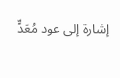إشارة إلى عود مُعَدٍّ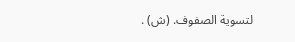لتسوية الصفوف. (ش) .